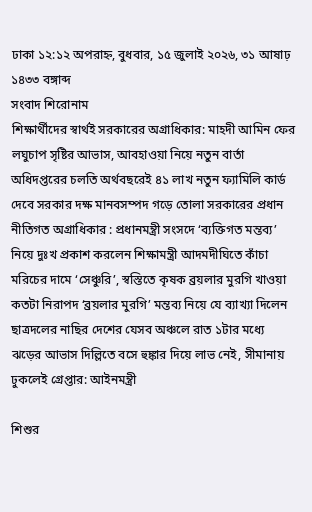ঢাকা ১২:১২ অপরাহ্ন, বুধবার, ১৫ জুলাই ২০২৬, ৩১ আষাঢ় ১৪৩৩ বঙ্গাব্দ
সংবাদ শিরোনাম
শিক্ষার্থীদের স্বার্থই সরকারের অগ্রাধিকার: মাহদী আমিন ফের লঘুচাপ সৃষ্টির আভাস, আবহাওয়া নিয়ে নতুন বার্তা অধিদপ্তরের চলতি অর্থবছরেই ৪১ লাখ নতুন ফ্যামিলি কার্ড দেবে সরকার দক্ষ মানবসম্পদ গড়ে তোলা সরকারের প্রধান নীতিগত অগ্রাধিকার : প্রধানমন্ত্রী সংসদে ‘ব্যক্তিগত মন্তব্য’ নিয়ে দুঃখ প্রকাশ করলেন শিক্ষামন্ত্রী আদমদীঘিতে কাঁচা মরিচের দামে ‘সেঞ্চুরি’, স্বস্তিতে কৃষক ব্রয়লার মুরগি খাওয়া কতটা নিরাপদ ‘ব্রয়লার মুরগি’ মন্তব্য নিয়ে যে ব্যাখ্যা দিলেন ছাত্রদলের নাছির দেশের যেসব অঞ্চলে রাত ১টার মধ্যে ঝড়ের আভাস দিল্লিতে বসে হুঙ্কার দিয়ে লাভ নেই, সীমানায় ঢুকলেই গ্রেপ্তার: আইনমন্ত্রী

শিশুর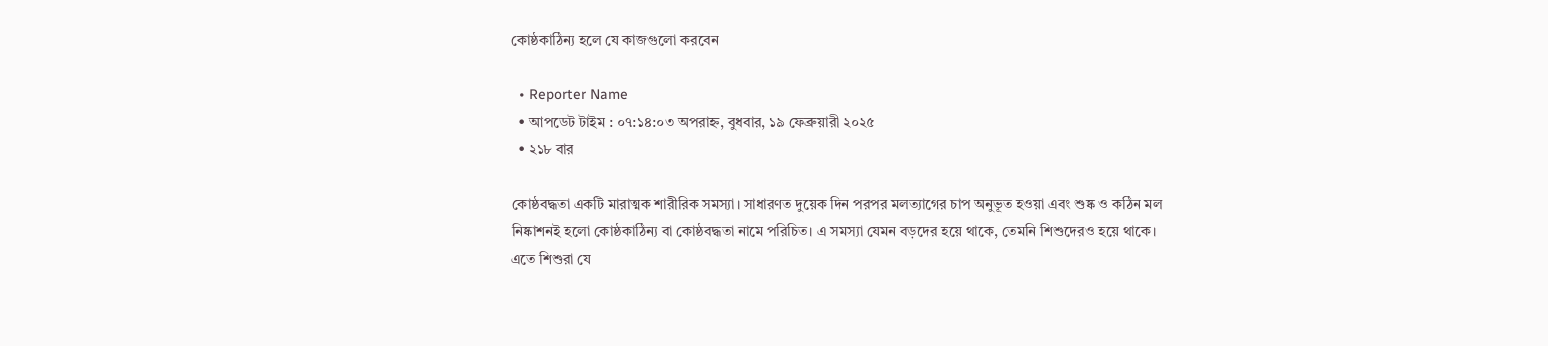কোষ্ঠকাঠিন্য হলে যে কাজগুলো করবেন

  • Reporter Name
  • আপডেট টাইম : ০৭:১৪:০৩ অপরাহ্ন, বুধবার, ১৯ ফেব্রুয়ারী ২০২৫
  • ২১৮ বার

কোষ্ঠবদ্ধতা একটি মারাত্মক শারীরিক সমস্যা। সাধারণত দুয়েক দিন পরপর মলত্যাগের চাপ অনুভূত হওয়া এবং শুষ্ক ও কঠিন মল নিষ্কাশনই হলো কোষ্ঠকাঠিন্য বা কোষ্ঠবদ্ধতা নামে পরিচিত। এ সমস্যা যেমন বড়দের হয়ে থাকে, তেমনি শিশুদেরও হয়ে থাকে। এতে শিশুরা যে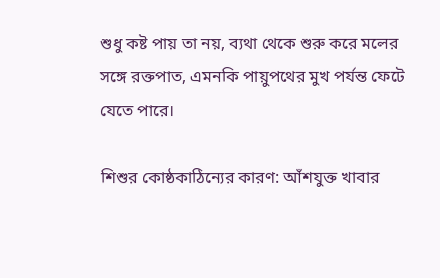শুধু কষ্ট পায় তা নয়, ব্যথা থেকে শুরু করে মলের সঙ্গে রক্তপাত, এমনকি পায়ুপথের মুখ পর্যন্ত ফেটে যেতে পারে।

শিশুর কোষ্ঠকাঠিন্যের কারণ: আঁশযুক্ত খাবার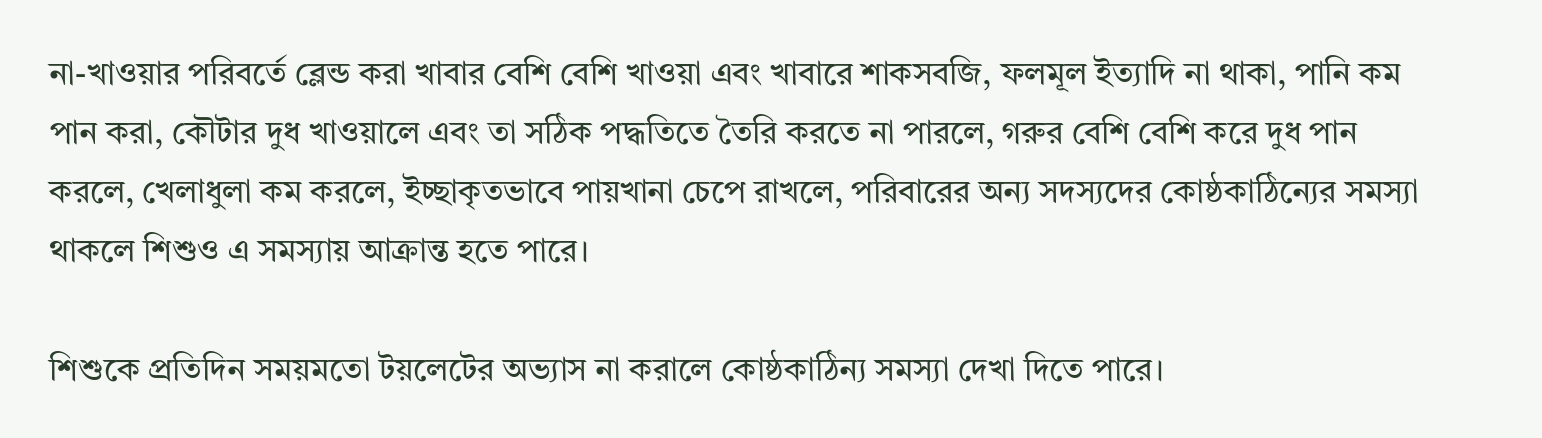না-খাওয়ার পরিবর্তে ব্লেন্ড করা খাবার বেশি বেশি খাওয়া এবং খাবারে শাকসবজি, ফলমূল ইত্যাদি না থাকা, পানি কম পান করা, কৌটার দুধ খাওয়ালে এবং তা সঠিক পদ্ধতিতে তৈরি করতে না পারলে, গরুর বেশি বেশি করে দুধ পান করলে, খেলাধুলা কম করলে, ইচ্ছাকৃতভাবে পায়খানা চেপে রাখলে, পরিবারের অন্য সদস্যদের কোষ্ঠকাঠিন্যের সমস্যা থাকলে শিশুও এ সমস্যায় আক্রান্ত হতে পারে।

শিশুকে প্রতিদিন সময়মতো টয়লেটের অভ্যাস না করালে কোষ্ঠকাঠিন্য সমস্যা দেখা দিতে পারে।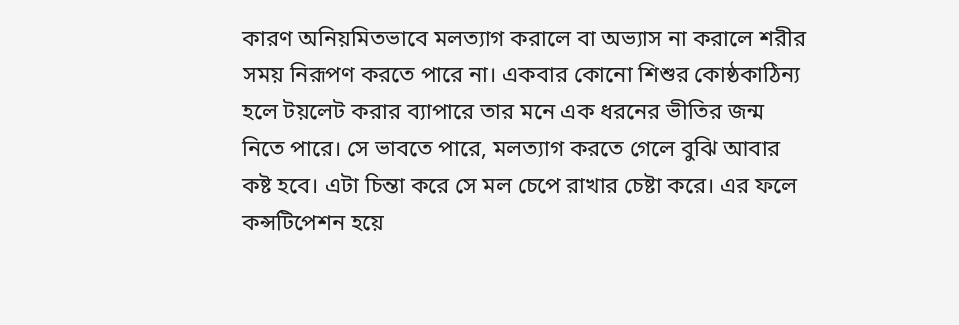কারণ অনিয়মিতভাবে মলত্যাগ করালে বা অভ্যাস না করালে শরীর সময় নিরূপণ করতে পারে না। একবার কোনো শিশুর কোষ্ঠকাঠিন্য হলে টয়লেট করার ব্যাপারে তার মনে এক ধরনের ভীতির জন্ম নিতে পারে। সে ভাবতে পারে, মলত্যাগ করতে গেলে বুঝি আবার কষ্ট হবে। এটা চিন্তা করে সে মল চেপে রাখার চেষ্টা করে। এর ফলে কন্সটিপেশন হয়ে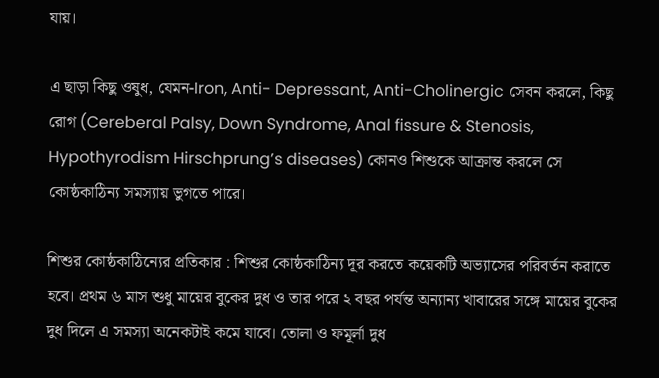যায়।

এ ছাড়া কিছু ওষুধ, যেমন-Iron, Anti- Depressant, Anti-Cholinergic সেবন করলে, কিছু রোগ (Cereberal Palsy, Down Syndrome, Anal fissure & Stenosis, Hypothyrodism Hirschprung’s diseases) কোনও শিশুকে আক্রান্ত করলে সে কোষ্ঠকাঠিন্য সমস্যায় ভুগতে পারে।

শিশুর কোষ্ঠকাঠিন্যের প্রতিকার : শিশুর কোষ্ঠকাঠিন্য দূর করতে কয়েকটি অভ্যাসের পরিবর্তন করাতে হবে। প্রথম ৬ মাস শুধু মায়ের বুকের দুধ ও তার পরে ২ বছর পর্যন্ত অন্যান্য খাবারের সঙ্গে মায়ের বুকের দুধ দিলে এ সমস্যা অনেকটাই কমে যাবে। তোলা ও ফমূর্লা দুধ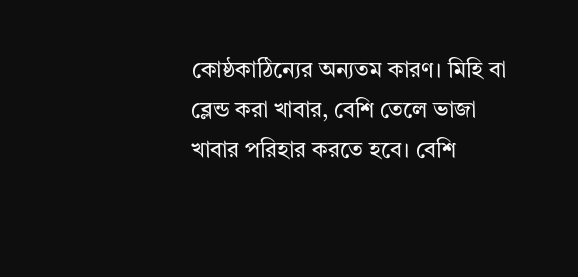কোষ্ঠকাঠিন্যের অন্যতম কারণ। মিহি বা ব্লেন্ড করা খাবার, বেশি তেলে ভাজা খাবার পরিহার করতে হবে। বেশি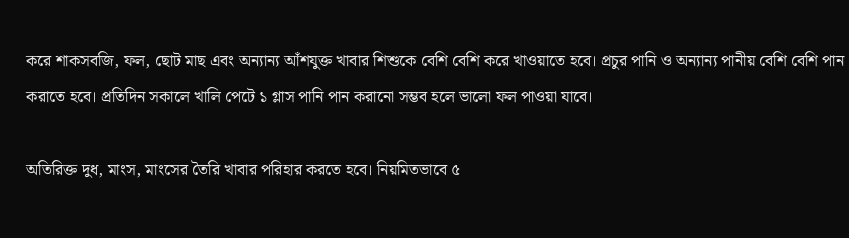করে শাকসবজি, ফল, ছোট মাছ এবং অন্যান্য আঁশযুক্ত খাবার শিশুকে বেশি বেশি করে খাওয়াতে হবে। প্রচুর পানি ও অন্যান্য পানীয় বেশি বেশি পান করাতে হবে। প্রতিদিন সকালে খালি পেটে ১ গ্লাস পানি পান করানো সম্ভব হলে ভালো ফল পাওয়া যাবে।

অতিরিক্ত দুধ, মাংস, মাংসের তৈরি খাবার পরিহার করতে হবে। নিয়মিতভাবে ৫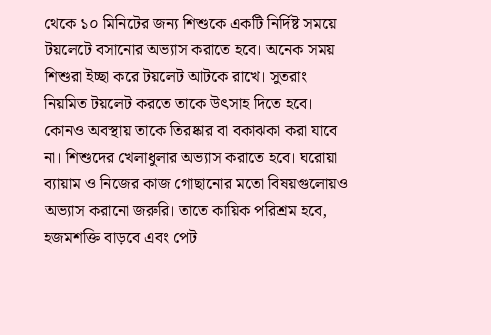থেকে ১০ মিনিটের জন্য শিশুকে একটি নির্দিষ্ট সময়ে টয়লেটে বসানোর অভ্যাস করাতে হবে। অনেক সময় শিশুরা ইচ্ছা করে টয়লেট আটকে রাখে। সুতরাং নিয়মিত টয়লেট করতে তাকে উৎসাহ দিতে হবে। কোনও অবস্থায় তাকে তিরষ্কার বা বকাঝকা করা যাবে না। শিশুদের খেলাধুলার অভ্যাস করাতে হবে। ঘরোয়া ব্যায়াম ও নিজের কাজ গোছানোর মতো বিষয়গুলোয়ও অভ্যাস করানো জরুরি। তাতে কায়িক পরিশ্রম হবে, হজমশক্তি বাড়বে এবং পেট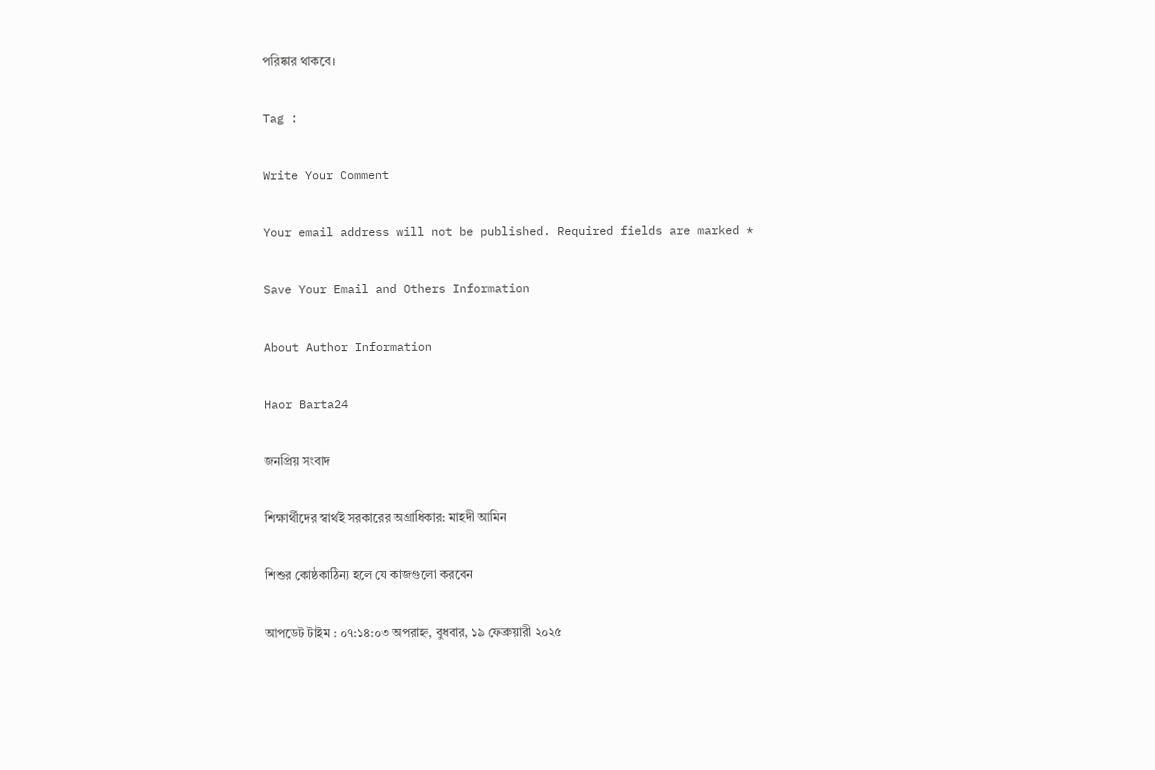পরিষ্কার থাকবে।

Tag :

Write Your Comment

Your email address will not be published. Required fields are marked *

Save Your Email and Others Information

About Author Information

Haor Barta24

জনপ্রিয় সংবাদ

শিক্ষার্থীদের স্বার্থই সরকারের অগ্রাধিকার: মাহদী আমিন

শিশুর কোষ্ঠকাঠিন্য হলে যে কাজগুলো করবেন

আপডেট টাইম : ০৭:১৪:০৩ অপরাহ্ন, বুধবার, ১৯ ফেব্রুয়ারী ২০২৫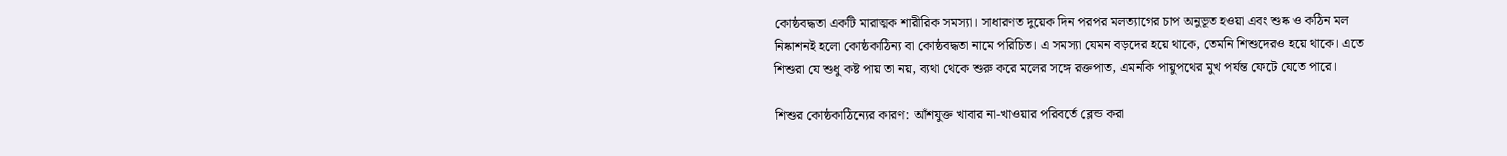কোষ্ঠবদ্ধতা একটি মারাত্মক শারীরিক সমস্যা। সাধারণত দুয়েক দিন পরপর মলত্যাগের চাপ অনুভূত হওয়া এবং শুষ্ক ও কঠিন মল নিষ্কাশনই হলো কোষ্ঠকাঠিন্য বা কোষ্ঠবদ্ধতা নামে পরিচিত। এ সমস্যা যেমন বড়দের হয়ে থাকে, তেমনি শিশুদেরও হয়ে থাকে। এতে শিশুরা যে শুধু কষ্ট পায় তা নয়, ব্যথা থেকে শুরু করে মলের সঙ্গে রক্তপাত, এমনকি পায়ুপথের মুখ পর্যন্ত ফেটে যেতে পারে।

শিশুর কোষ্ঠকাঠিন্যের কারণ: আঁশযুক্ত খাবার না-খাওয়ার পরিবর্তে ব্লেন্ড করা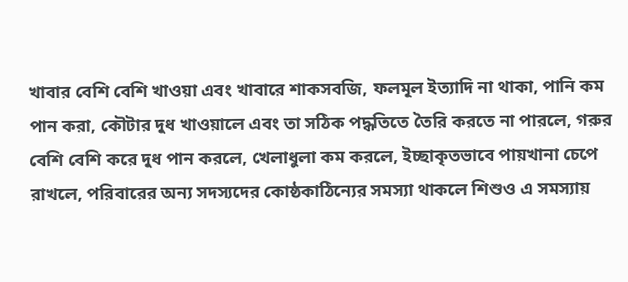খাবার বেশি বেশি খাওয়া এবং খাবারে শাকসবজি, ফলমূল ইত্যাদি না থাকা, পানি কম পান করা, কৌটার দুধ খাওয়ালে এবং তা সঠিক পদ্ধতিতে তৈরি করতে না পারলে, গরুর বেশি বেশি করে দুধ পান করলে, খেলাধুলা কম করলে, ইচ্ছাকৃতভাবে পায়খানা চেপে রাখলে, পরিবারের অন্য সদস্যদের কোষ্ঠকাঠিন্যের সমস্যা থাকলে শিশুও এ সমস্যায়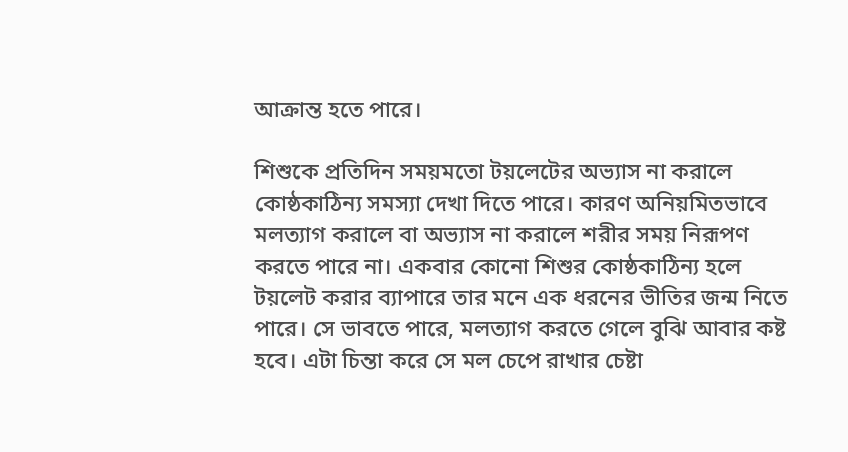আক্রান্ত হতে পারে।

শিশুকে প্রতিদিন সময়মতো টয়লেটের অভ্যাস না করালে কোষ্ঠকাঠিন্য সমস্যা দেখা দিতে পারে। কারণ অনিয়মিতভাবে মলত্যাগ করালে বা অভ্যাস না করালে শরীর সময় নিরূপণ করতে পারে না। একবার কোনো শিশুর কোষ্ঠকাঠিন্য হলে টয়লেট করার ব্যাপারে তার মনে এক ধরনের ভীতির জন্ম নিতে পারে। সে ভাবতে পারে, মলত্যাগ করতে গেলে বুঝি আবার কষ্ট হবে। এটা চিন্তা করে সে মল চেপে রাখার চেষ্টা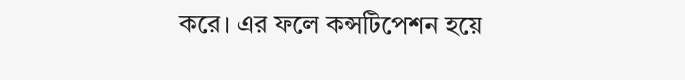করে। এর ফলে কন্সটিপেশন হয়ে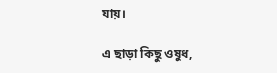যায়।

এ ছাড়া কিছু ওষুধ,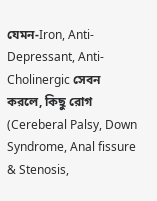যেমন-Iron, Anti- Depressant, Anti-Cholinergic সেবন করলে, কিছু রোগ (Cereberal Palsy, Down Syndrome, Anal fissure & Stenosis,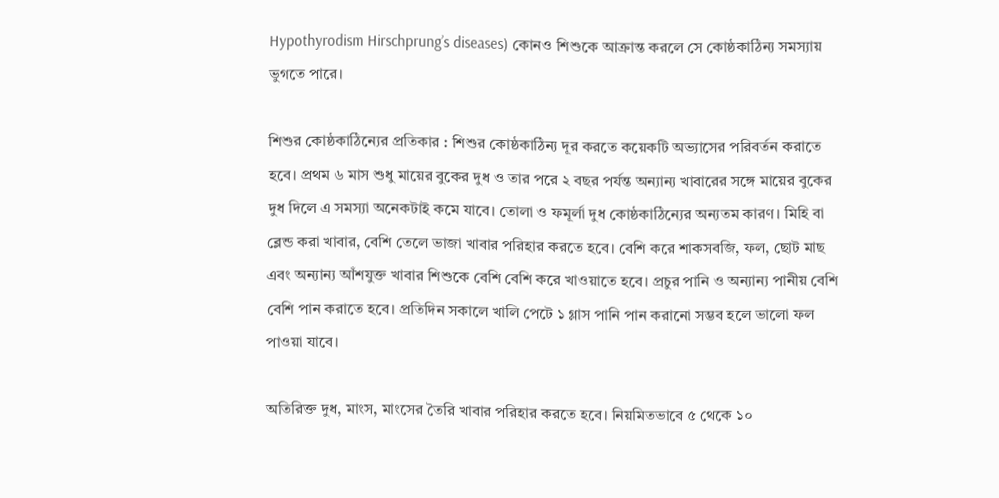Hypothyrodism Hirschprung’s diseases) কোনও শিশুকে আক্রান্ত করলে সে কোষ্ঠকাঠিন্য সমস্যায় ভুগতে পারে।

শিশুর কোষ্ঠকাঠিন্যের প্রতিকার : শিশুর কোষ্ঠকাঠিন্য দূর করতে কয়েকটি অভ্যাসের পরিবর্তন করাতে হবে। প্রথম ৬ মাস শুধু মায়ের বুকের দুধ ও তার পরে ২ বছর পর্যন্ত অন্যান্য খাবারের সঙ্গে মায়ের বুকের দুধ দিলে এ সমস্যা অনেকটাই কমে যাবে। তোলা ও ফমূর্লা দুধ কোষ্ঠকাঠিন্যের অন্যতম কারণ। মিহি বা ব্লেন্ড করা খাবার, বেশি তেলে ভাজা খাবার পরিহার করতে হবে। বেশি করে শাকসবজি, ফল, ছোট মাছ এবং অন্যান্য আঁশযুক্ত খাবার শিশুকে বেশি বেশি করে খাওয়াতে হবে। প্রচুর পানি ও অন্যান্য পানীয় বেশি বেশি পান করাতে হবে। প্রতিদিন সকালে খালি পেটে ১ গ্লাস পানি পান করানো সম্ভব হলে ভালো ফল পাওয়া যাবে।

অতিরিক্ত দুধ, মাংস, মাংসের তৈরি খাবার পরিহার করতে হবে। নিয়মিতভাবে ৫ থেকে ১০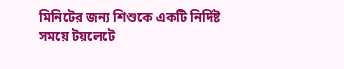মিনিটের জন্য শিশুকে একটি নির্দিষ্ট সময়ে টয়লেটে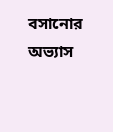বসানোর অভ্যাস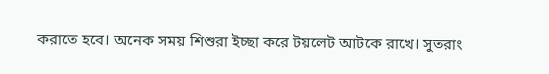করাতে হবে। অনেক সময় শিশুরা ইচ্ছা করে টয়লেট আটকে রাখে। সুতরাং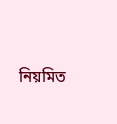নিয়মিত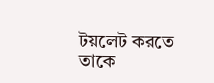টয়লেট করতে তাকে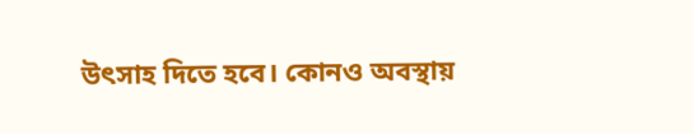উৎসাহ দিতে হবে। কোনও অবস্থায়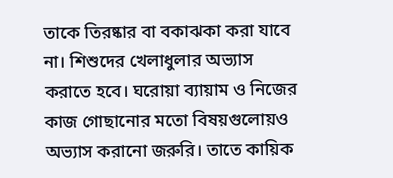তাকে তিরষ্কার বা বকাঝকা করা যাবে না। শিশুদের খেলাধুলার অভ্যাস করাতে হবে। ঘরোয়া ব্যায়াম ও নিজের কাজ গোছানোর মতো বিষয়গুলোয়ও অভ্যাস করানো জরুরি। তাতে কায়িক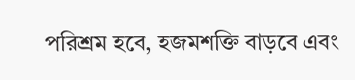পরিশ্রম হবে, হজমশক্তি বাড়বে এবং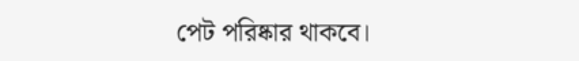পেট পরিষ্কার থাকবে।